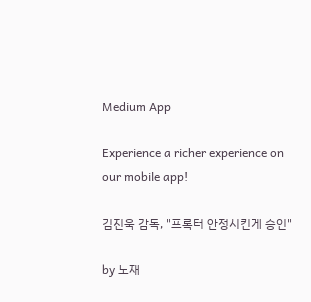Medium App

Experience a richer experience on our mobile app!

김진욱 감독, "프록터 안정시킨게 승인"

by 노재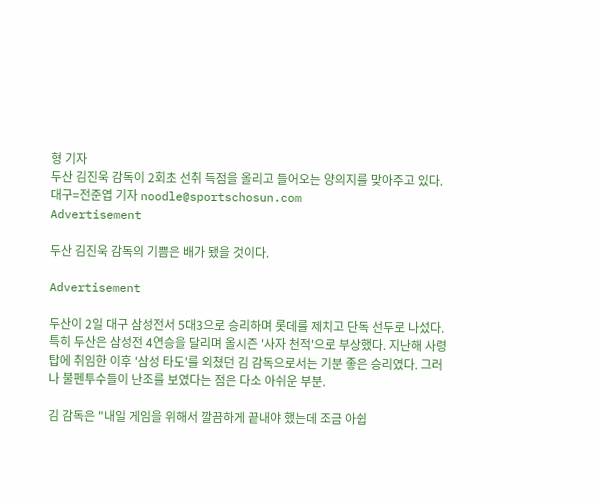형 기자
두산 김진욱 감독이 2회초 선취 득점을 올리고 들어오는 양의지를 맞아주고 있다. 대구=전준엽 기자 noodle@sportschosun.com
Advertisement

두산 김진욱 감독의 기쁨은 배가 됐을 것이다.

Advertisement

두산이 2일 대구 삼성전서 5대3으로 승리하며 롯데를 제치고 단독 선두로 나섰다. 특히 두산은 삼성전 4연승을 달리며 올시즌 '사자 천적'으로 부상했다. 지난해 사령탑에 취임한 이후 '삼성 타도'를 외쳤던 김 감독으로서는 기분 좋은 승리였다. 그러나 불펜투수들이 난조를 보였다는 점은 다소 아쉬운 부분.

김 감독은 "내일 게임을 위해서 깔끔하게 끝내야 했는데 조금 아쉽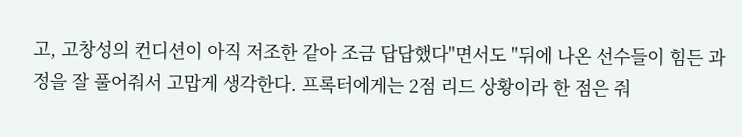고, 고창성의 컨디션이 아직 저조한 같아 조금 답답했다"면서도 "뒤에 나온 선수들이 힘든 과정을 잘 풀어줘서 고맙게 생각한다. 프록터에게는 2점 리드 상황이라 한 점은 줘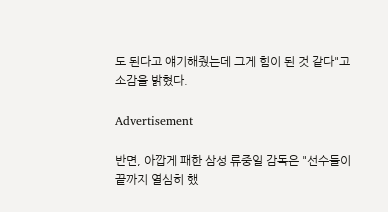도 된다고 얘기해줬는데 그게 힘이 된 것 같다"고 소감을 밝혔다.

Advertisement

반면, 아깝게 패한 삼성 류중일 감독은 "선수들이 끝까지 열심히 했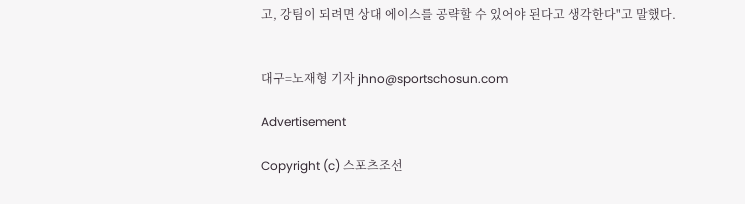고, 강팀이 되려면 상대 에이스를 공략할 수 있어야 된다고 생각한다"고 말했다.


대구=노재형 기자 jhno@sportschosun.com

Advertisement

Copyright (c) 스포츠조선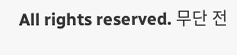All rights reserved. 무단 전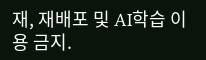재, 재배포 및 AI학습 이용 금지.